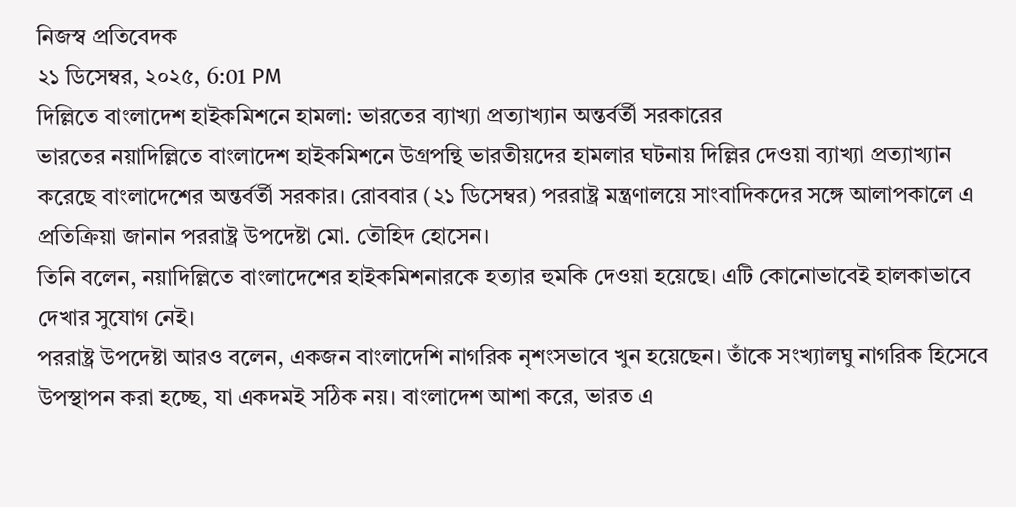নিজস্ব প্রতিবেদক
২১ ডিসেম্বর, ২০২৫, 6:01 PM
দিল্লিতে বাংলাদেশ হাইকমিশনে হামলা: ভারতের ব্যাখ্যা প্রত্যাখ্যান অন্তর্বর্তী সরকারের
ভারতের নয়াদিল্লিতে বাংলাদেশ হাইকমিশনে উগ্রপন্থি ভারতীয়দের হামলার ঘটনায় দিল্লির দেওয়া ব্যাখ্যা প্রত্যাখ্যান করেছে বাংলাদেশের অন্তর্বর্তী সরকার। রোববার (২১ ডিসেম্বর) পররাষ্ট্র মন্ত্রণালয়ে সাংবাদিকদের সঙ্গে আলাপকালে এ প্রতিক্রিয়া জানান পররাষ্ট্র উপদেষ্টা মো. তৌহিদ হোসেন।
তিনি বলেন, নয়াদিল্লিতে বাংলাদেশের হাইকমিশনারকে হত্যার হুমকি দেওয়া হয়েছে। এটি কোনোভাবেই হালকাভাবে দেখার সুযোগ নেই।
পররাষ্ট্র উপদেষ্টা আরও বলেন, একজন বাংলাদেশি নাগরিক নৃশংসভাবে খুন হয়েছেন। তাঁকে সংখ্যালঘু নাগরিক হিসেবে উপস্থাপন করা হচ্ছে, যা একদমই সঠিক নয়। বাংলাদেশ আশা করে, ভারত এ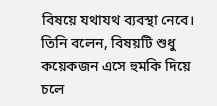বিষয়ে যথাযথ ব্যবস্থা নেবে। তিনি বলেন, বিষয়টি শুধু কয়েকজন এসে হুমকি দিয়ে চলে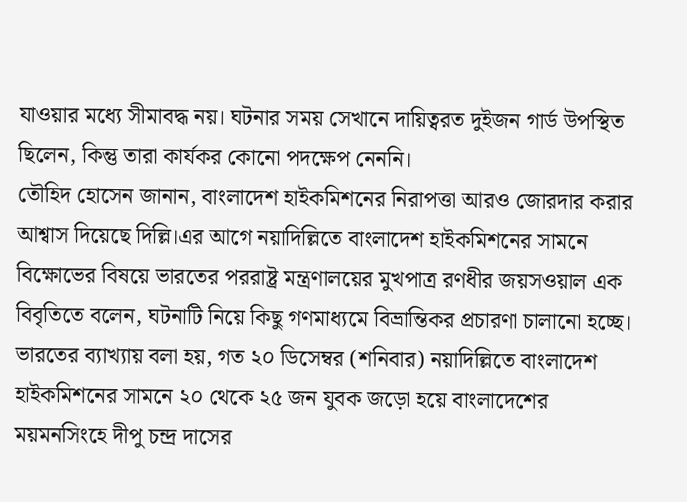যাওয়ার মধ্যে সীমাবদ্ধ নয়। ঘটনার সময় সেখানে দায়িত্বরত দুইজন গার্ড উপস্থিত ছিলেন, কিন্তু তারা কার্যকর কোনো পদক্ষেপ নেননি।
তৌহিদ হোসেন জানান, বাংলাদেশ হাইকমিশনের নিরাপত্তা আরও জোরদার করার আশ্বাস দিয়েছে দিল্লি।এর আগে নয়াদিল্লিতে বাংলাদেশ হাইকমিশনের সামনে বিক্ষোভের বিষয়ে ভারতের পররাষ্ট্র মন্ত্রণালয়ের মুখপাত্র রণধীর জয়সওয়াল এক বিবৃতিতে বলেন, ঘটনাটি নিয়ে কিছু গণমাধ্যমে বিভ্রান্তিকর প্রচারণা চালানো হচ্ছে।
ভারতের ব্যাখ্যায় বলা হয়, গত ২০ ডিসেম্বর (শনিবার) নয়াদিল্লিতে বাংলাদেশ হাইকমিশনের সামনে ২০ থেকে ২৫ জন যুবক জড়ো হয়ে বাংলাদেশের ময়মনসিংহে দীপু চন্দ্র দাসের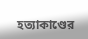হত্যাকাণ্ডের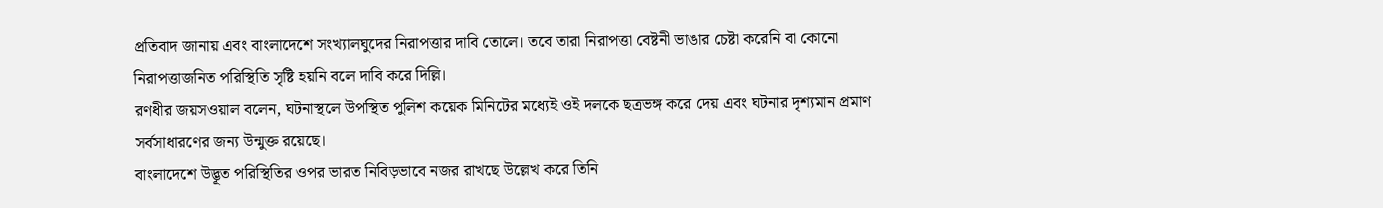প্রতিবাদ জানায় এবং বাংলাদেশে সংখ্যালঘুদের নিরাপত্তার দাবি তোলে। তবে তারা নিরাপত্তা বেষ্টনী ভাঙার চেষ্টা করেনি বা কোনো নিরাপত্তাজনিত পরিস্থিতি সৃষ্টি হয়নি বলে দাবি করে দিল্লি।
রণধীর জয়সওয়াল বলেন, ঘটনাস্থলে উপস্থিত পুলিশ কয়েক মিনিটের মধ্যেই ওই দলকে ছত্রভঙ্গ করে দেয় এবং ঘটনার দৃশ্যমান প্রমাণ সর্বসাধারণের জন্য উন্মুক্ত রয়েছে।
বাংলাদেশে উদ্ভূত পরিস্থিতির ওপর ভারত নিবিড়ভাবে নজর রাখছে উল্লেখ করে তিনি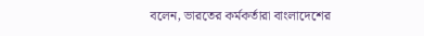বলেন, ভারতের কর্মকর্তারা বাংলাদেশের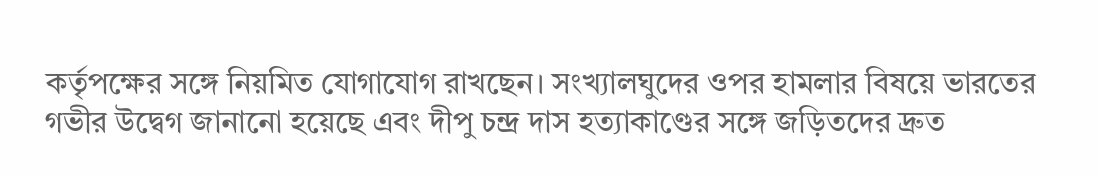কর্তৃপক্ষের সঙ্গে নিয়মিত যোগাযোগ রাখছেন। সংখ্যালঘুদের ওপর হামলার বিষয়ে ভারতের গভীর উদ্বেগ জানানো হয়েছে এবং দীপু চন্দ্র দাস হত্যাকাণ্ডের সঙ্গে জড়িতদের দ্রুত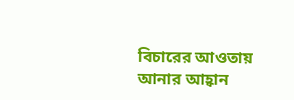বিচারের আওতায় আনার আহ্বান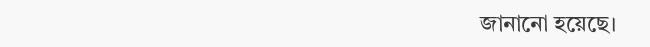জানানো হয়েছে।